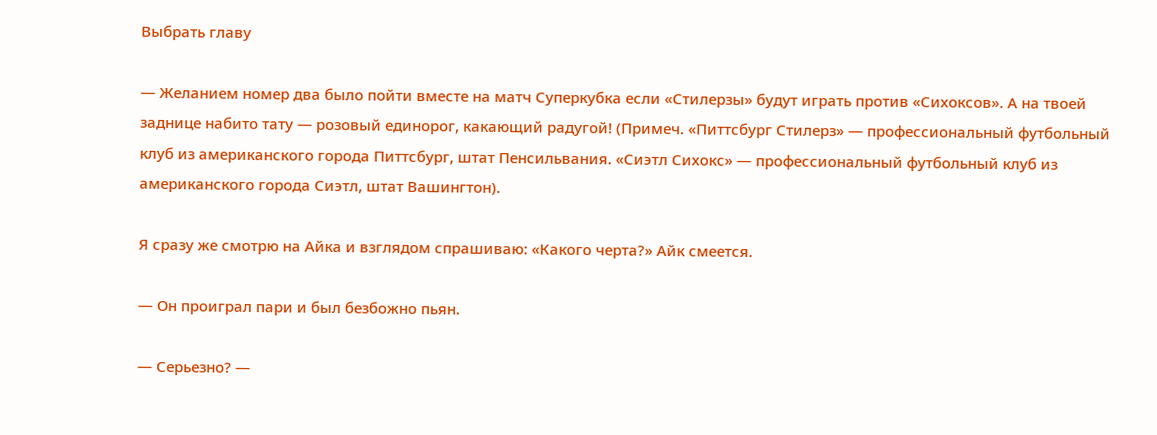Выбрать главу

— Желанием номер два было пойти вместе на матч Суперкубка если «Стилерзы» будут играть против «Сихоксов». А на твоей заднице набито тату — розовый единорог, какающий радугой! (Примеч. «Питтсбург Стилерз» — профессиональный футбольный клуб из американского города Питтсбург, штат Пенсильвания. «Сиэтл Сихокс» — профессиональный футбольный клуб из американского города Сиэтл, штат Вашингтон).

Я сразу же смотрю на Айка и взглядом спрашиваю: «Какого черта?» Айк смеется.

— Он проиграл пари и был безбожно пьян.

— Серьезно? —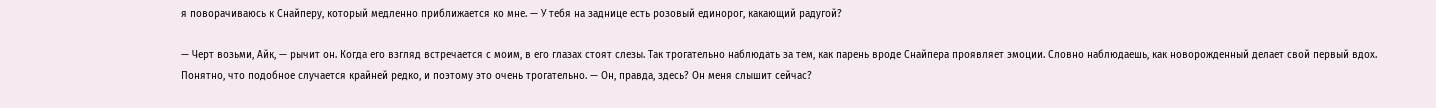я поворачиваюсь к Снайперу, который медленно приближается ко мне. — У тебя на заднице есть розовый единорог, какающий радугой?

— Черт возьми, Айк, — рычит он. Когда его взгляд встречается с моим, в его глазах стоят слезы. Так трогательно наблюдать за тем, как парень вроде Снайпера проявляет эмоции. Словно наблюдаешь, как новорожденный делает свой первый вдох. Понятно, что подобное случается крайней редко, и поэтому это очень трогательно. — Он, правда, здесь? Он меня слышит сейчас?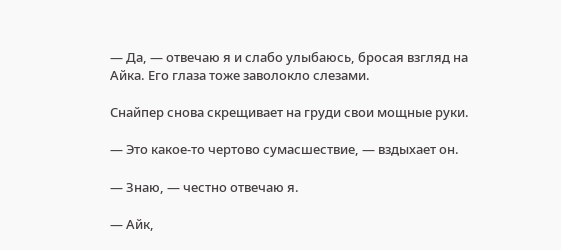— Да, — отвечаю я и слабо улыбаюсь, бросая взгляд на Айка. Его глаза тоже заволокло слезами.

Снайпер снова скрещивает на груди свои мощные руки.

— Это какое-то чертово сумасшествие, — вздыхает он.

— Знаю, — честно отвечаю я.

— Айк,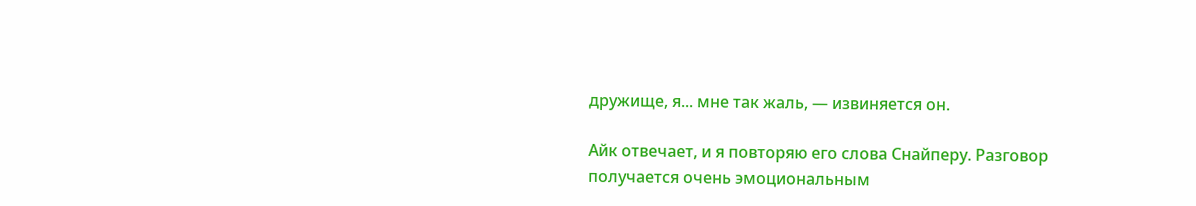дружище, я... мне так жаль, — извиняется он.

Айк отвечает, и я повторяю его слова Снайперу. Разговор получается очень эмоциональным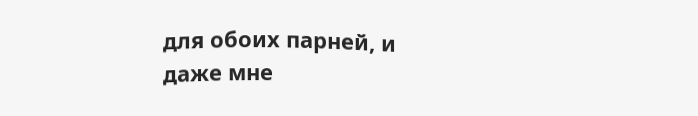для обоих парней, и даже мне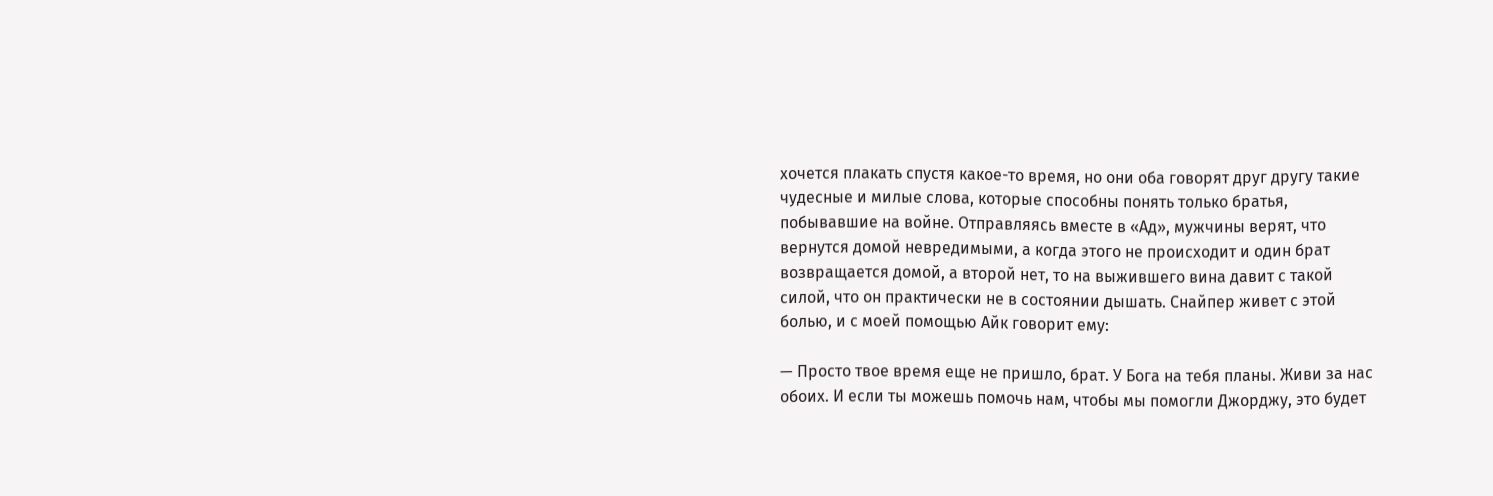хочется плакать спустя какое-то время, но они оба говорят друг другу такие чудесные и милые слова, которые способны понять только братья, побывавшие на войне. Отправляясь вместе в «Ад», мужчины верят, что вернутся домой невредимыми, а когда этого не происходит и один брат возвращается домой, а второй нет, то на выжившего вина давит с такой силой, что он практически не в состоянии дышать. Снайпер живет с этой болью, и с моей помощью Айк говорит ему:

— Просто твое время еще не пришло, брат. У Бога на тебя планы. Живи за нас обоих. И если ты можешь помочь нам, чтобы мы помогли Джорджу, это будет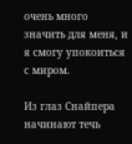очень много значить для меня, и я смогу упокоиться с миром.

Из глаз Снайпера начинают течь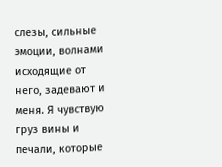слезы, сильные эмоции, волнами исходящие от него, задевают и меня. Я чувствую груз вины и печали, которые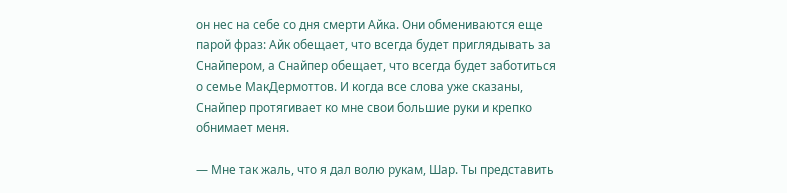он нес на себе со дня смерти Айка. Они обмениваются еще парой фраз: Айк обещает, что всегда будет приглядывать за Снайпером, а Снайпер обещает, что всегда будет заботиться о семье МакДермоттов. И когда все слова уже сказаны, Снайпер протягивает ко мне свои большие руки и крепко обнимает меня.

— Мне так жаль, что я дал волю рукам, Шар. Ты представить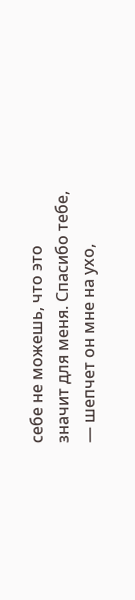себе не можешь, что это значит для меня. Спасибо тебе, — шепчет он мне на ухо,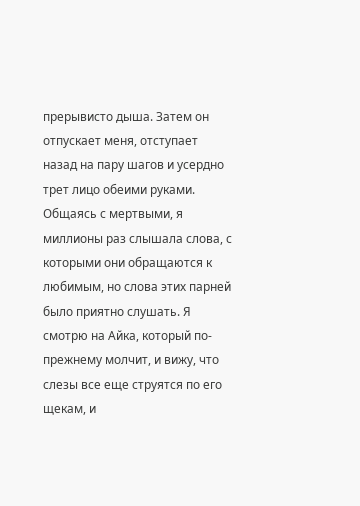прерывисто дыша. Затем он отпускает меня, отступает назад на пару шагов и усердно трет лицо обеими руками. Общаясь с мертвыми, я миллионы раз слышала слова, с которыми они обращаются к любимым, но слова этих парней было приятно слушать. Я смотрю на Айка, который по-прежнему молчит, и вижу, что слезы все еще струятся по его щекам, и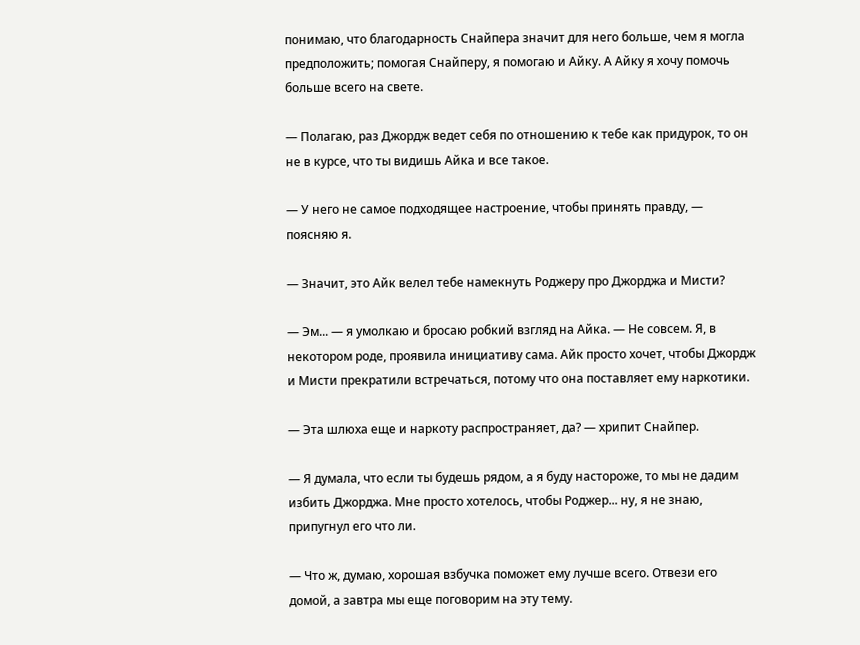понимаю, что благодарность Снайпера значит для него больше, чем я могла предположить; помогая Снайперу, я помогаю и Айку. А Айку я хочу помочь больше всего на свете.

— Полагаю, раз Джордж ведет себя по отношению к тебе как придурок, то он не в курсе, что ты видишь Айка и все такое.

— У него не самое подходящее настроение, чтобы принять правду, — поясняю я.

— Значит, это Айк велел тебе намекнуть Роджеру про Джорджа и Мисти?

— Эм... — я умолкаю и бросаю робкий взгляд на Айка. — Не совсем. Я, в некотором роде, проявила инициативу сама. Айк просто хочет, чтобы Джордж и Мисти прекратили встречаться, потому что она поставляет ему наркотики.

— Эта шлюха еще и наркоту распространяет, да? — хрипит Снайпер.

— Я думала, что если ты будешь рядом, а я буду настороже, то мы не дадим избить Джорджа. Мне просто хотелось, чтобы Роджер... ну, я не знаю, припугнул его что ли.

— Что ж, думаю, хорошая взбучка поможет ему лучше всего. Отвези его домой, а завтра мы еще поговорим на эту тему.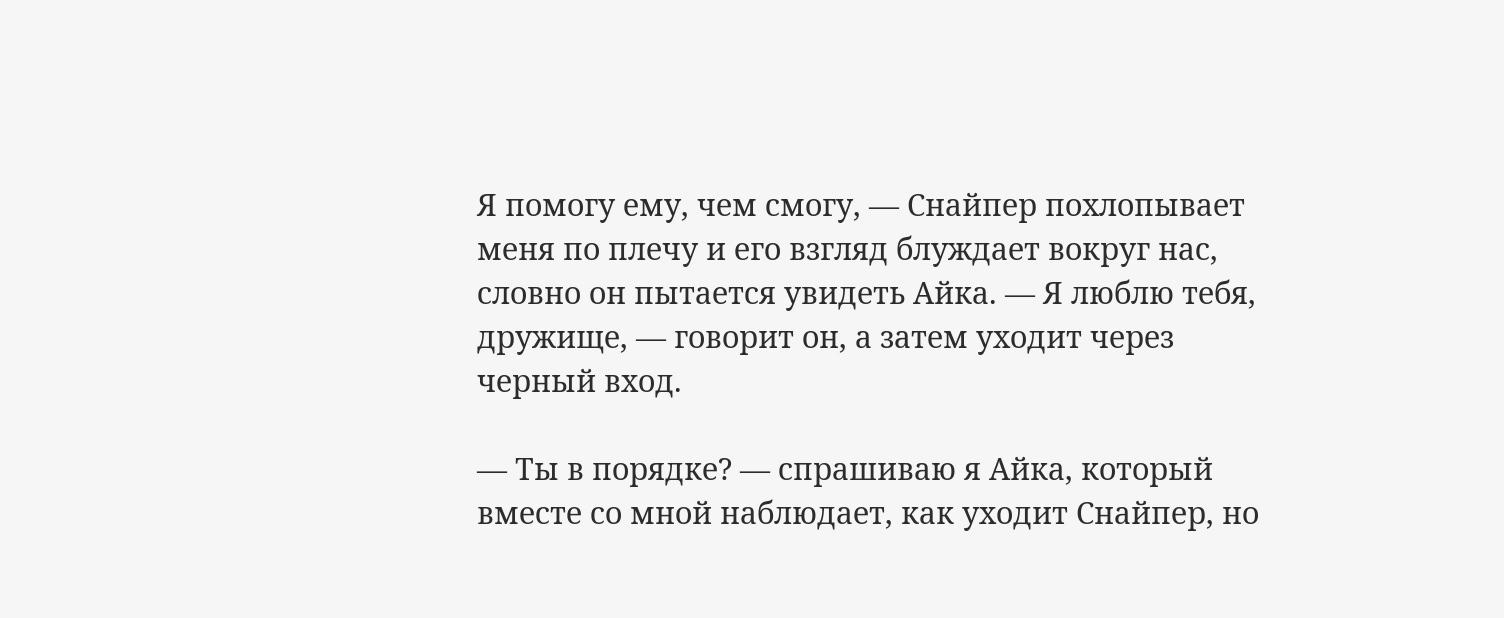Я помогу ему, чем смогу, — Снайпер похлопывает меня по плечу и его взгляд блуждает вокруг нас, словно он пытается увидеть Айка. — Я люблю тебя, дружище, — говорит он, а затем уходит через черный вход.

— Ты в порядке? — спрашиваю я Айка, который вместе со мной наблюдает, как уходит Снайпер, но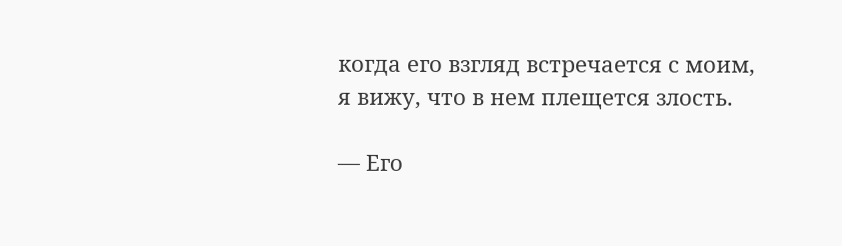когда его взгляд встречается с моим, я вижу, что в нем плещется злость.

— Его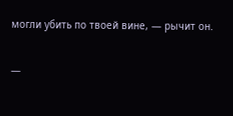могли убить по твоей вине, — рычит он.

—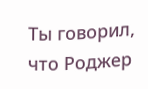Ты говорил, что Роджер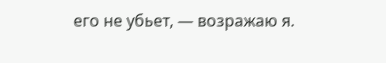его не убьет, — возражаю я.